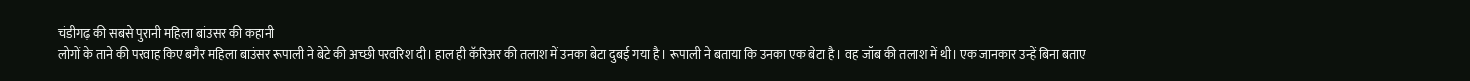चंडीगढ़ की सबसे पुरानी महिला बांउसर की कहानी
लोगों के ताने की परवाह किए बगैर महिला बाउंसर रूपाली ने बेटे की अच्छी परवरिश दी। हाल ही कॅरिअर की तलाश में उनका बेटा दुबई गया है। रूपाली ने बताया कि उनका एक बेटा है। वह जॉब की तलाश में थी। एक जानकार उन्हें बिना बताए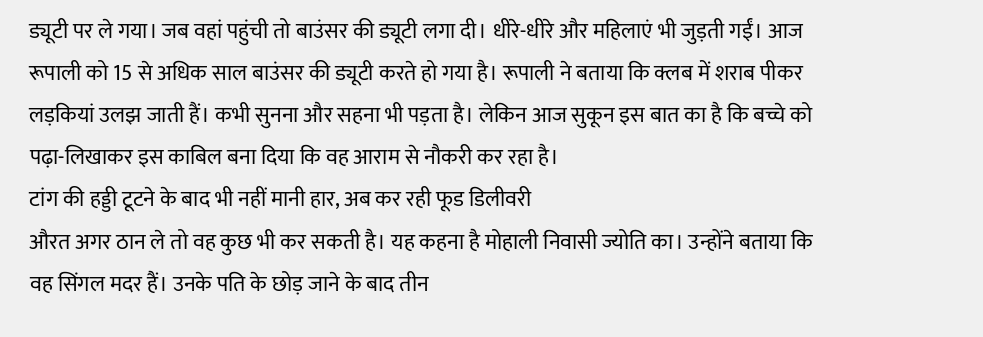ड्यूटी पर ले गया। जब वहां पहुंची तो बाउंसर की ड्यूटी लगा दी। धीरे-धीरे और महिलाएं भी जुड़ती गईं। आज रूपाली को 15 से अधिक साल बाउंसर की ड्यूटी करते हो गया है। रूपाली ने बताया कि क्लब में शराब पीकर लड़कियां उलझ जाती हैं। कभी सुनना और सहना भी पड़ता है। लेकिन आज सुकून इस बात का है कि बच्चे को पढ़ा-लिखाकर इस काबिल बना दिया कि वह आराम से नौकरी कर रहा है।
टांग की हड्डी टूटने के बाद भी नहीं मानी हार, अब कर रही फूड डिलीवरी
औरत अगर ठान ले तो वह कुछ भी कर सकती है। यह कहना है मोहाली निवासी ज्योति का। उन्होंने बताया कि वह सिंगल मदर हैं। उनके पति के छोड़ जाने के बाद तीन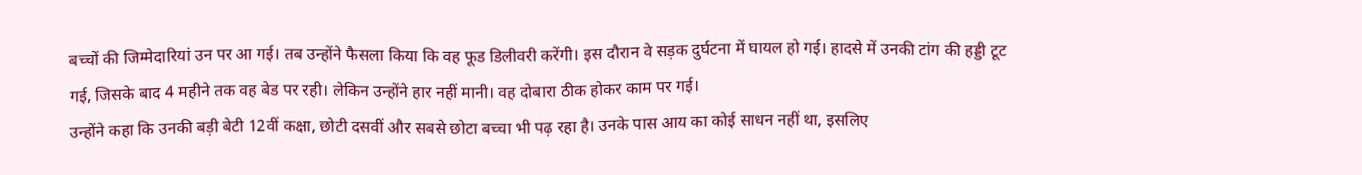बच्चों की जिम्मेदारियां उन पर आ गई। तब उन्होंने फैसला किया कि वह फूड डिलीवरी करेंगी। इस दौरान वे सड़क दुर्घटना में घायल हो गई। हादसे में उनकी टांग की हड्डी टूट गई, जिसके बाद 4 महीने तक वह बेड पर रही। लेकिन उन्होंने हार नहीं मानी। वह दोबारा ठीक होकर काम पर गई।
उन्होंने कहा कि उनकी बड़ी बेटी 12वीं कक्षा, छोटी दसवीं और सबसे छोटा बच्चा भी पढ़ रहा है। उनके पास आय का कोई साधन नहीं था, इसलिए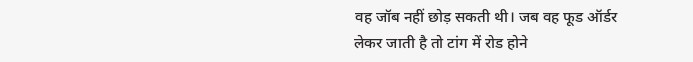वह जॉब नहीं छोड़ सकती थी। जब वह फूड ऑर्डर लेकर जाती है तो टांग में रोड होने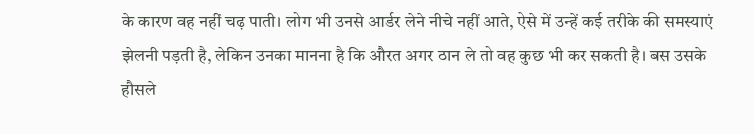के कारण वह नहीं चढ़ पाती। लोग भी उनसे आर्डर लेने नीचे नहीं आते, ऐसे में उन्हें कई तरीके की समस्याएं झेलनी पड़ती है, लेकिन उनका मानना है कि औरत अगर ठान ले तो वह कुछ भी कर सकती है। बस उसके हौसले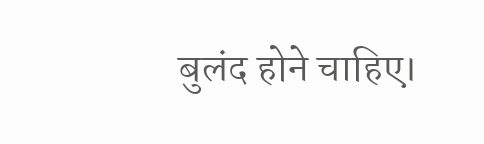बुलंद होने चाहिए।